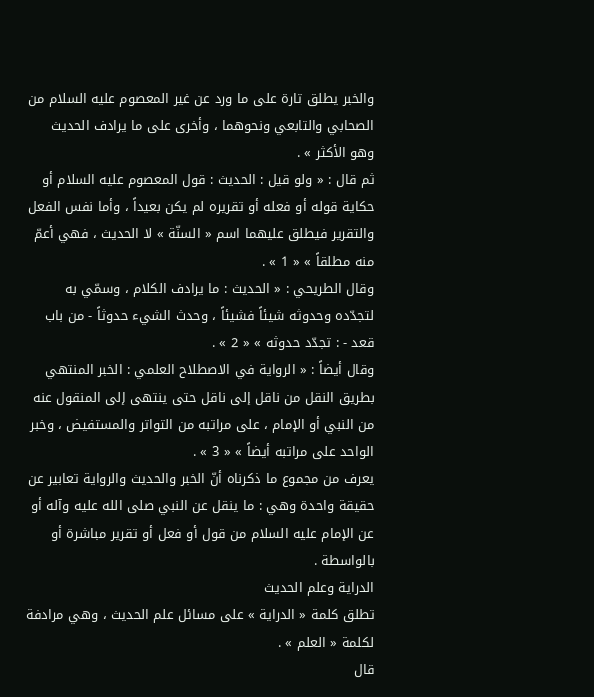والخبر يطلق تارة على ما ورد عن غير المعصوم عليه السلام من الصحابي والتابعي ونحوهما ، وأخرى على ما يرادف الحديث وهو الأكثر » .
ثم قال : « ولو قيل : الحديث : قول المعصوم عليه السلام أو حكاية قوله أو فعله أو تقريره لم يكن بعيداً ، وأما نفس الفعل والتقرير فيطلق عليهما اسم « السنّة » لا الحديث ، فهي أعمّ منه مطلقاً » « 1 » .
وقال الطريحي : « الحديث : ما يرادف الكلام ، وسمّي به لتجدّده وحدوثه شيئاً فشيئاً ، وحدث الشيء حدوثاً - من باب قعد - : تجدّد حدوثه » « 2 » .
وقال أيضاً : « الرواية في الاصطلاح العلمي : الخبر المنتهي بطريق النقل من ناقل إلى ناقل حتى ينتهى إلى المنقول عنه من النبي أو الإمام ، على مراتبه من التواتر والمستفيض ، وخبر الواحد على مراتبه أيضاً » « 3 » .
يعرف من مجموع ما ذكرناه أنّ الخبر والحديث والرواية تعابير عن حقيقة واحدة وهي : ما ينقل عن النبي صلى الله عليه وآله أو عن الإمام عليه السلام من قول أو فعل أو تقرير مباشرة أو بالواسطة .
الدراية وعلم الحديث
تطلق كلمة « الدراية » على مسائل علم الحديث ، وهي مرادفة لكلمة « العلم » .
قال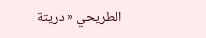الطريحي « دريتة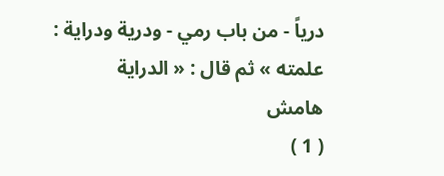درياً - من باب رمي - ودرية ودراية : علمته » ثم قال : « الدراية
هامش
( 1 )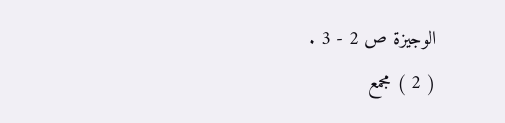الوجيزة ص 2 - 3 .
( 2 ) مجمع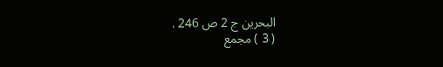البحرين ج 2 ص 246 .
( 3 ) مجمع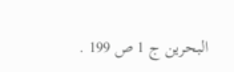البحرين ج 1 ص 199 .